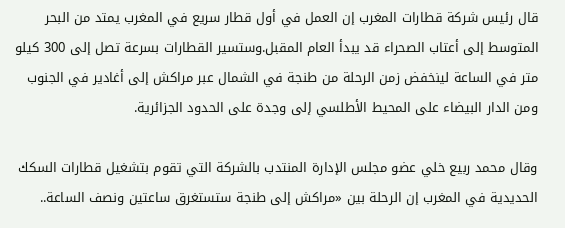قال رئيس شركة قطارات المغرب إن العمل في أول قطار سريع في المغرب يمتد من البحر المتوسط إلى أعتاب الصحراء قد يبدأ العام المقبل.وستسير القطارات بسرعة تصل إلى 300 كيلو متر في الساعة لينخفض زمن الرحلة من طنجة في الشمال عبر مراكش إلى أغادير في الجنوب ومن الدار البيضاء على المحيط الأطلسي إلى وجدة على الحدود الجزائرية.

وقال محمد ربيع خلي عضو مجلس الإدارة المنتدب بالشركة التي تقوم بتشغيل قطارات السكك الحديدية في المغرب إن الرحلة بين «مراكش إلى طنجة ستستغرق ساعتين ونصف الساعة..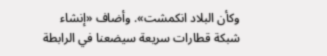وكأن البلاد انكمشت». وأضاف «إنشاء شبكة قطارات سريعة سيضعنا في الرابطة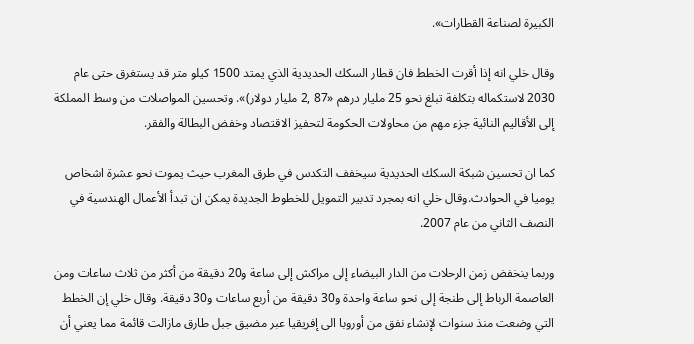الكبيرة لصناعة القطارات».

وقال خلي انه إذا أقرت الخطط فان قطار السكك الحديدية الذي يمتد 1500 كيلو متر قد يستغرق حتى عام 2030 لاستكماله بتكلفة تبلغ نحو 25 مليار درهم «87 ,2 مليار دولار)». وتحسين المواصلات من وسط المملكة إلى الأقاليم النائية جزء مهم من محاولات الحكومة لتحفيز الاقتصاد وخفض البطالة والفقر.

كما ان تحسين شبكة السكك الحديدية سيخفف التكدس في طرق المغرب حيث يموت نحو عشرة اشخاص يوميا في الحوادث.وقال خلي انه بمجرد تدبير التمويل للخطوط الجديدة يمكن ان تبدأ الأعمال الهندسية في النصف الثاني من عام 2007.

وربما ينخفض زمن الرحلات من الدار البيضاء إلى مراكش إلى ساعة و20 دقيقة من أكثر من ثلاث ساعات ومن العاصمة الرباط إلى طنجة إلى نحو ساعة واحدة و30 دقيقة من أربع ساعات و30 دقيقة. وقال خلي إن الخطط التي وضعت منذ سنوات لإنشاء نفق من أوروبا الى إفريقيا عبر مضيق جبل طارق مازالت قائمة مما يعني أن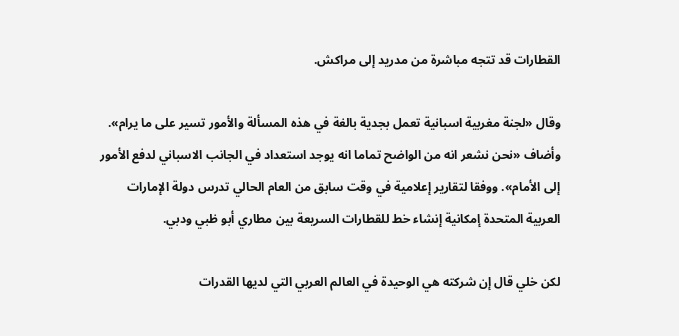القطارات قد تتجه مباشرة من مدريد إلى مراكش.

وقال «لجنة مغربية اسبانية تعمل بجدية بالغة في هذه المسألة والأمور تسير على ما يرام». وأضاف «نحن نشعر انه من الواضح تماما انه يوجد استعداد في الجانب الاسباني لدفع الأمور إلى الأمام». ووفقا لتقارير إعلامية في وقت سابق من العام الحالي تدرس دولة الإمارات العربية المتحدة إمكانية إنشاء خط للقطارات السريعة بين مطاري أبو ظبي ودبي.

لكن خلي قال إن شركته هي الوحيدة في العالم العربي التي لديها القدرات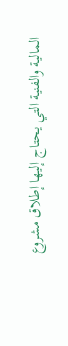المالية والفنية التي يحتاج إليها إطلاق مشروع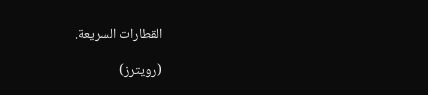القطارات السريعة.

(رويترز)